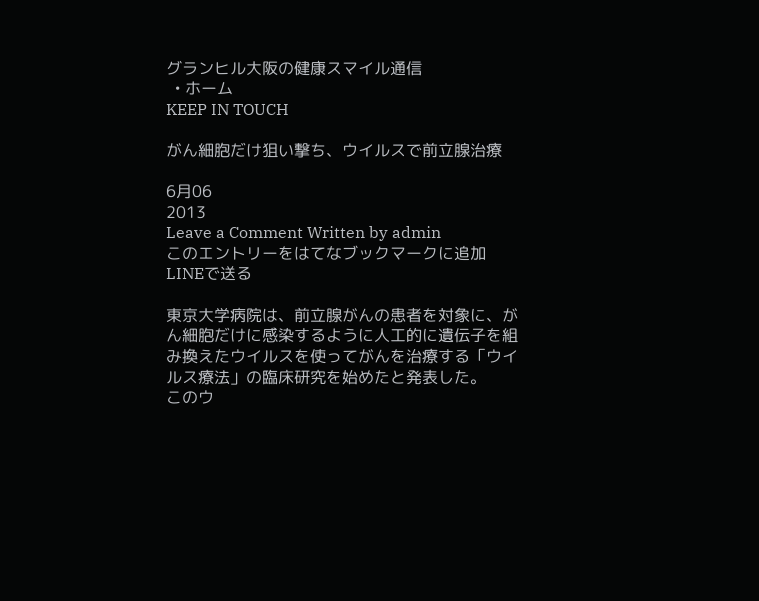グランヒル大阪の健康スマイル通信
  • ホーム
KEEP IN TOUCH

がん細胞だけ狙い撃ち、ウイルスで前立腺治療

6月06
2013
Leave a Comment Written by admin
このエントリーをはてなブックマークに追加
LINEで送る

東京大学病院は、前立腺がんの患者を対象に、がん細胞だけに感染するように人工的に遺伝子を組み換えたウイルスを使ってがんを治療する「ウイルス療法」の臨床研究を始めたと発表した。
このウ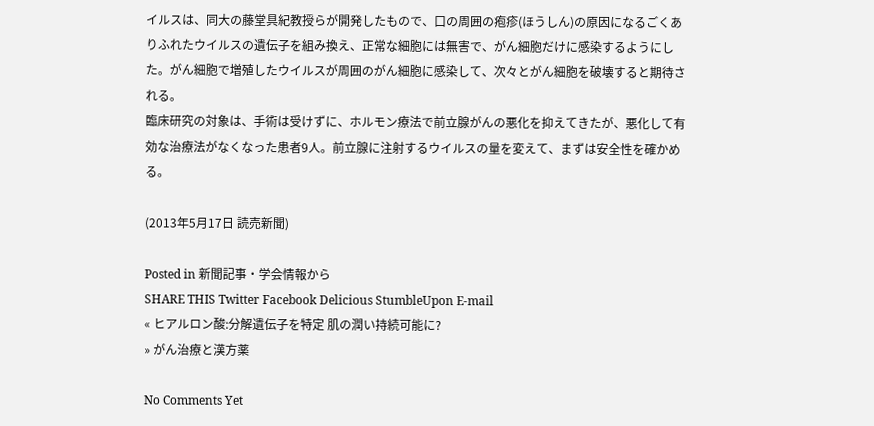イルスは、同大の藤堂具紀教授らが開発したもので、口の周囲の疱疹(ほうしん)の原因になるごくありふれたウイルスの遺伝子を組み換え、正常な細胞には無害で、がん細胞だけに感染するようにした。がん細胞で増殖したウイルスが周囲のがん細胞に感染して、次々とがん細胞を破壊すると期待される。
臨床研究の対象は、手術は受けずに、ホルモン療法で前立腺がんの悪化を抑えてきたが、悪化して有効な治療法がなくなった患者9人。前立腺に注射するウイルスの量を変えて、まずは安全性を確かめる。

(2013年5月17日 読売新聞)

Posted in 新聞記事・学会情報から
SHARE THIS Twitter Facebook Delicious StumbleUpon E-mail
« ヒアルロン酸:分解遺伝子を特定 肌の潤い持続可能に?
» がん治療と漢方薬

No Comments Yet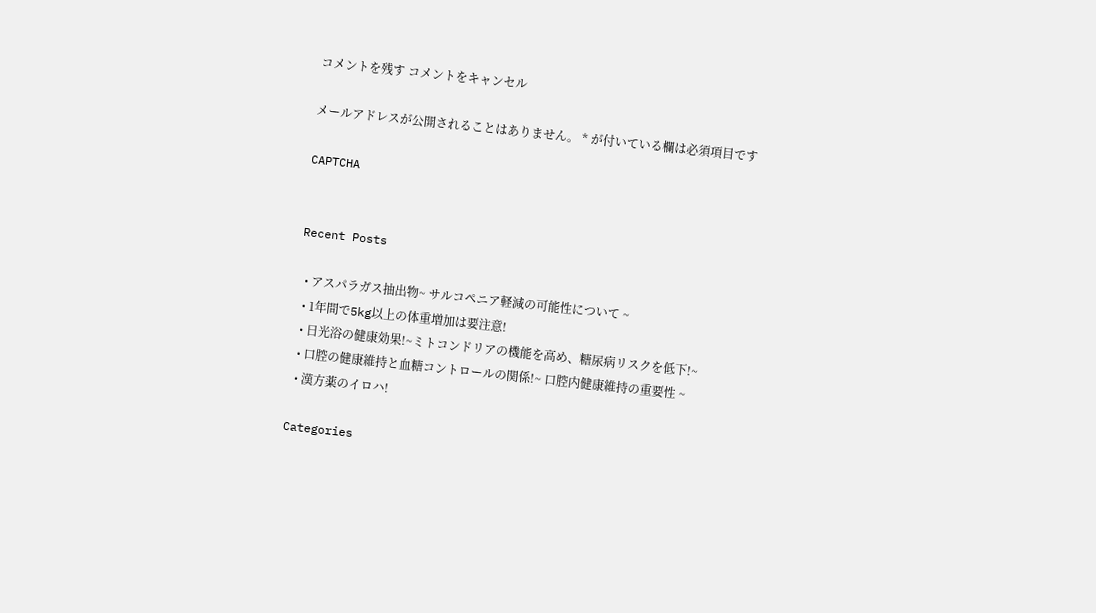コメントを残す コメントをキャンセル

メールアドレスが公開されることはありません。 * が付いている欄は必須項目です

CAPTCHA


Recent Posts

  • アスパラガス抽出物~ サルコペニア軽減の可能性について ~
  • 1年間で5kg以上の体重増加は要注意!
  • 日光浴の健康効果!~ミトコンドリアの機能を高め、糖尿病リスクを低下!~
  • 口腔の健康維持と血糖コントロールの関係!~ 口腔内健康維持の重要性 ~
  • 漢方薬のイロハ!

Categories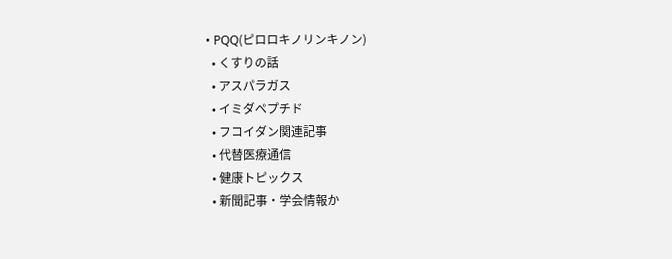• PQQ(ピロロキノリンキノン)
  • くすりの話
  • アスパラガス
  • イミダペプチド
  • フコイダン関連記事
  • 代替医療通信
  • 健康トピックス
  • 新聞記事・学会情報か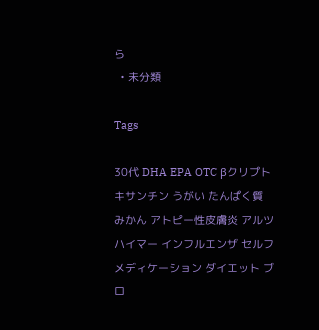ら
  • 未分類

Tags

30代 DHA EPA OTC βクリプトキサンチン うがい たんぱく質 みかん アトピー性皮膚炎 アルツハイマー インフルエンザ セルフメディケーション ダイエット ブロ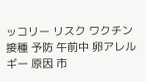ッコリー リスク ワクチン接種 予防 午前中 卵アレルギー 原因 市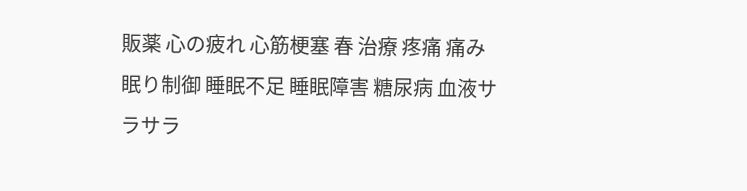販薬 心の疲れ 心筋梗塞 春 治療 疼痛 痛み 眠り制御 睡眠不足 睡眠障害 糖尿病 血液サラサラ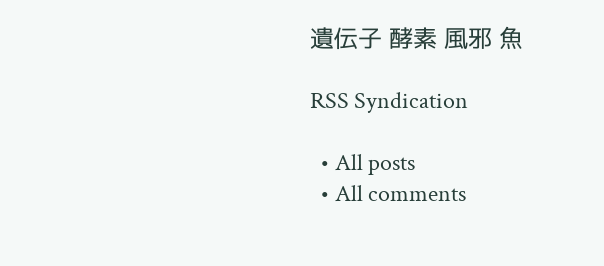遺伝子 酵素 風邪 魚

RSS Syndication

  • All posts
  • All comments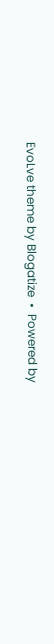EvoLve theme by Blogatize  •  Powered by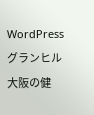WordPress グランヒル大阪の健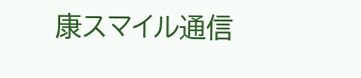康スマイル通信